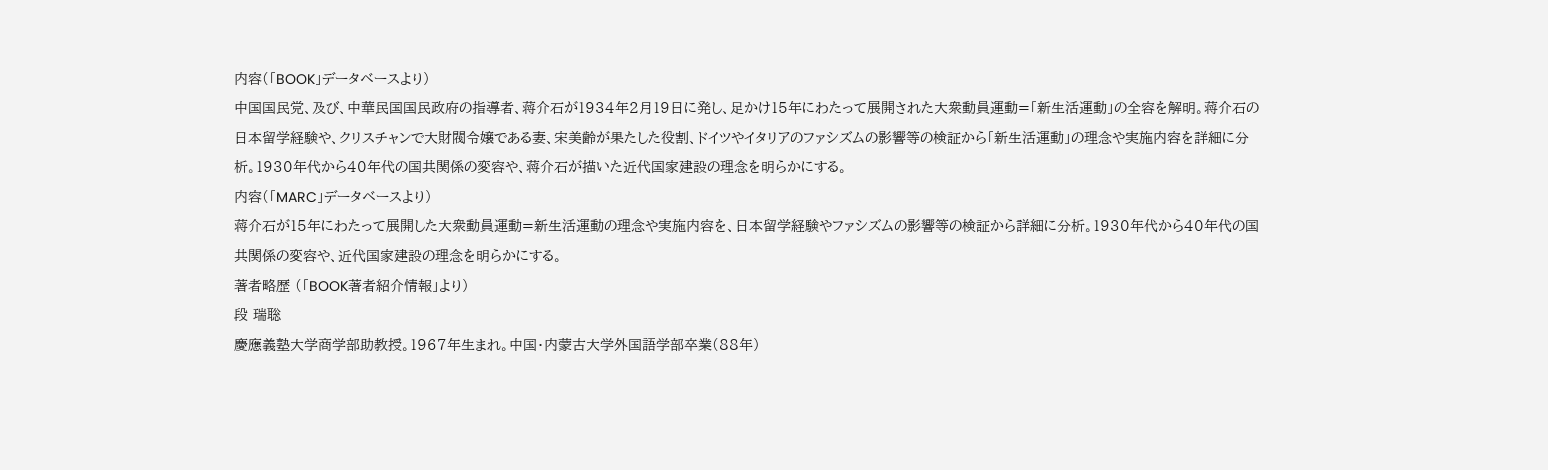内容(「BOOK」データベースより)
中国国民党、及び、中華民国国民政府の指導者、蒋介石が1934年2月19日に発し、足かけ15年にわたって展開された大衆動員運動=「新生活運動」の全容を解明。蒋介石の日本留学経験や、クリスチャンで大財閥令嬢である妻、宋美齢が果たした役割、ドイツやイタリアのファシズムの影響等の検証から「新生活運動」の理念や実施内容を詳細に分析。1930年代から40年代の国共関係の変容や、蒋介石が描いた近代国家建設の理念を明らかにする。
内容(「MARC」データベースより)
蒋介石が15年にわたって展開した大衆動員運動=新生活運動の理念や実施内容を、日本留学経験やファシズムの影響等の検証から詳細に分析。1930年代から40年代の国共関係の変容や、近代国家建設の理念を明らかにする。
著者略歴 (「BOOK著者紹介情報」より)
段 瑞聡
慶應義塾大学商学部助教授。1967年生まれ。中国・内蒙古大学外国語学部卒業(88年)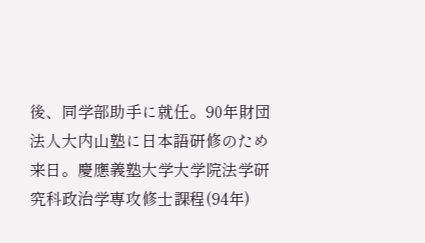後、同学部助手に就任。90年財団法人大内山塾に日本語研修のため来日。慶應義塾大学大学院法学研究科政治学専攻修士課程(94年)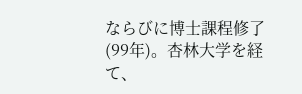ならびに博士課程修了(99年)。杏林大学を経て、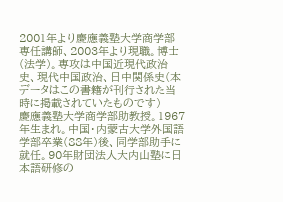2001年より慶應義塾大学商学部専任講師、2003年より現職。博士(法学)。専攻は中国近現代政治史、現代中国政治、日中関係史(本データはこの書籍が刊行された当時に掲載されていたものです)
慶應義塾大学商学部助教授。1967年生まれ。中国・内蒙古大学外国語学部卒業(88年)後、同学部助手に就任。90年財団法人大内山塾に日本語研修の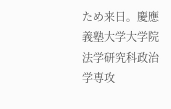ため来日。慶應義塾大学大学院法学研究科政治学専攻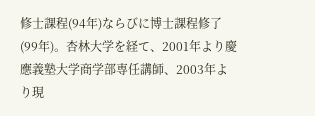修士課程(94年)ならびに博士課程修了(99年)。杏林大学を経て、2001年より慶應義塾大学商学部専任講師、2003年より現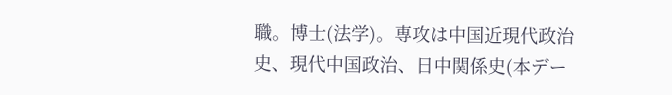職。博士(法学)。専攻は中国近現代政治史、現代中国政治、日中関係史(本デー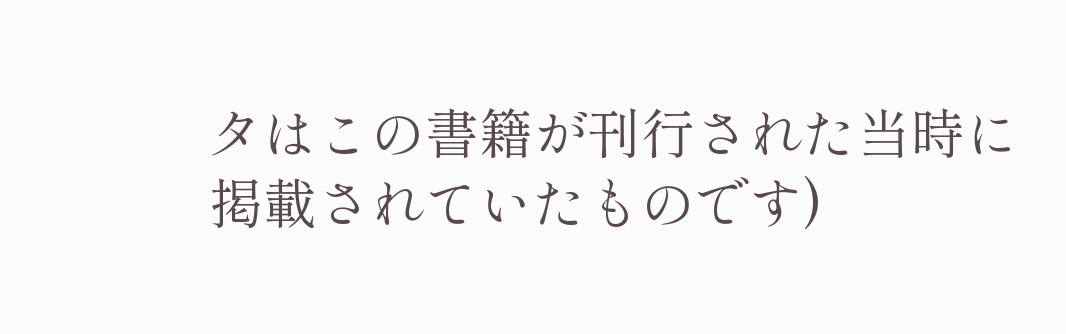タはこの書籍が刊行された当時に掲載されていたものです)